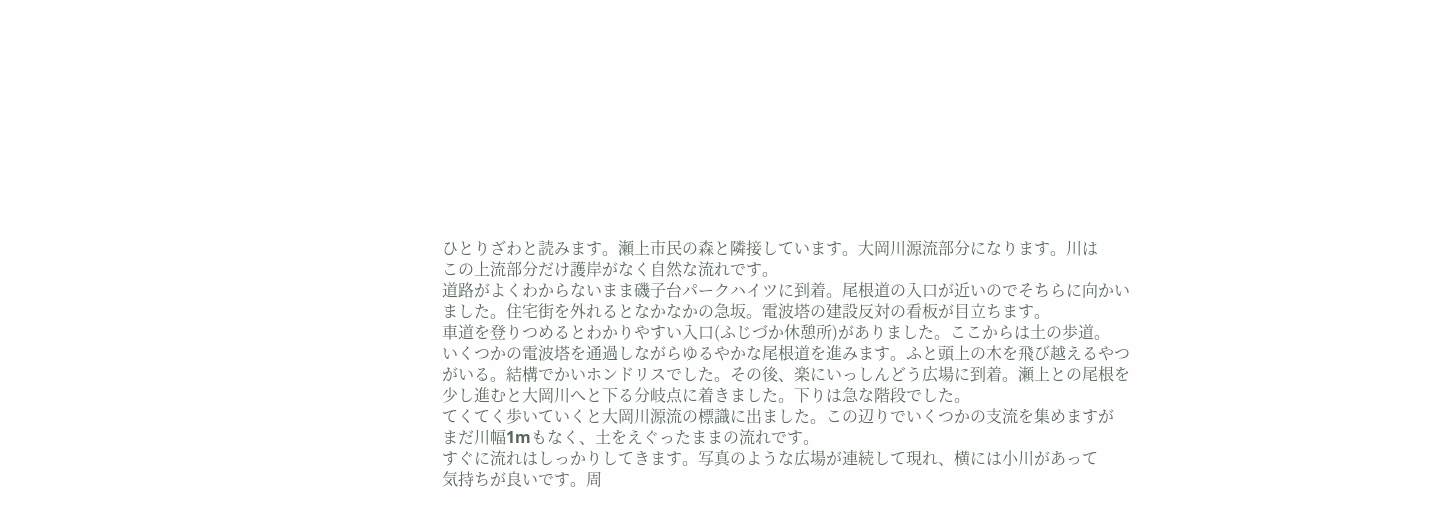ひとりざわと読みます。瀬上市民の森と隣接しています。大岡川源流部分になります。川は
この上流部分だけ護岸がなく自然な流れです。
道路がよくわからないまま磯子台パークハイツに到着。尾根道の入口が近いのでそちらに向かい
ました。住宅街を外れるとなかなかの急坂。電波塔の建設反対の看板が目立ちます。
車道を登りつめるとわかりやすい入口(ふじづか休憩所)がありました。ここからは土の歩道。
いくつかの電波塔を通過しながらゆるやかな尾根道を進みます。ふと頭上の木を飛び越えるやつ
がいる。結構でかいホンドリスでした。その後、楽にいっしんどう広場に到着。瀬上との尾根を
少し進むと大岡川へと下る分岐点に着きました。下りは急な階段でした。
てくてく歩いていくと大岡川源流の標識に出ました。この辺りでいくつかの支流を集めますが
まだ川幅1mもなく、土をえぐったままの流れです。
すぐに流れはしっかりしてきます。写真のような広場が連続して現れ、横には小川があって
気持ちが良いです。周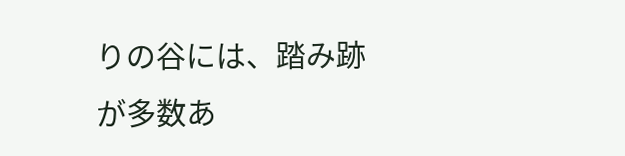りの谷には、踏み跡が多数あ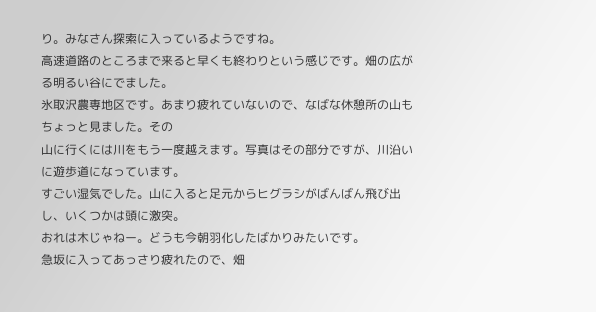り。みなさん探索に入っているようですね。
高速道路のところまで来ると早くも終わりという感じです。畑の広がる明るい谷にでました。
氷取沢農専地区です。あまり疲れていないので、なばな休憩所の山もちょっと見ました。その
山に行くには川をもう一度越えます。写真はその部分ですが、川沿いに遊歩道になっています。
すごい湿気でした。山に入ると足元からヒグラシがばんばん飛び出し、いくつかは頭に激突。
おれは木じゃねー。どうも今朝羽化したばかりみたいです。
急坂に入ってあっさり疲れたので、畑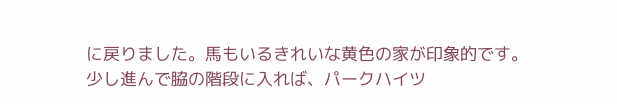に戻りました。馬もいるきれいな黄色の家が印象的です。
少し進んで脇の階段に入れば、パークハイツ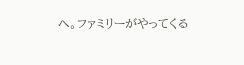へ。ファミリーがやってくる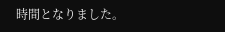時間となりました。